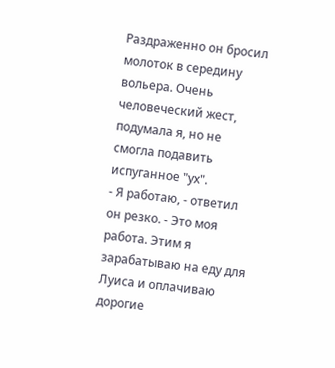Раздраженно он бросил молоток в середину вольера. Очень человеческий жест, подумала я, но не смогла подавить испуганное "ух".
- Я работаю, - ответил он резко. - Это моя работа. Этим я зарабатываю на еду для Луиса и оплачиваю дорогие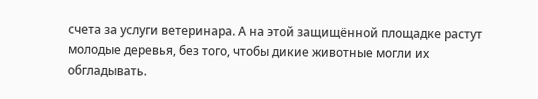счета за услуги ветеринара. А на этой защищённой площадке растут молодые деревья, без того, чтобы дикие животные могли их обгладывать.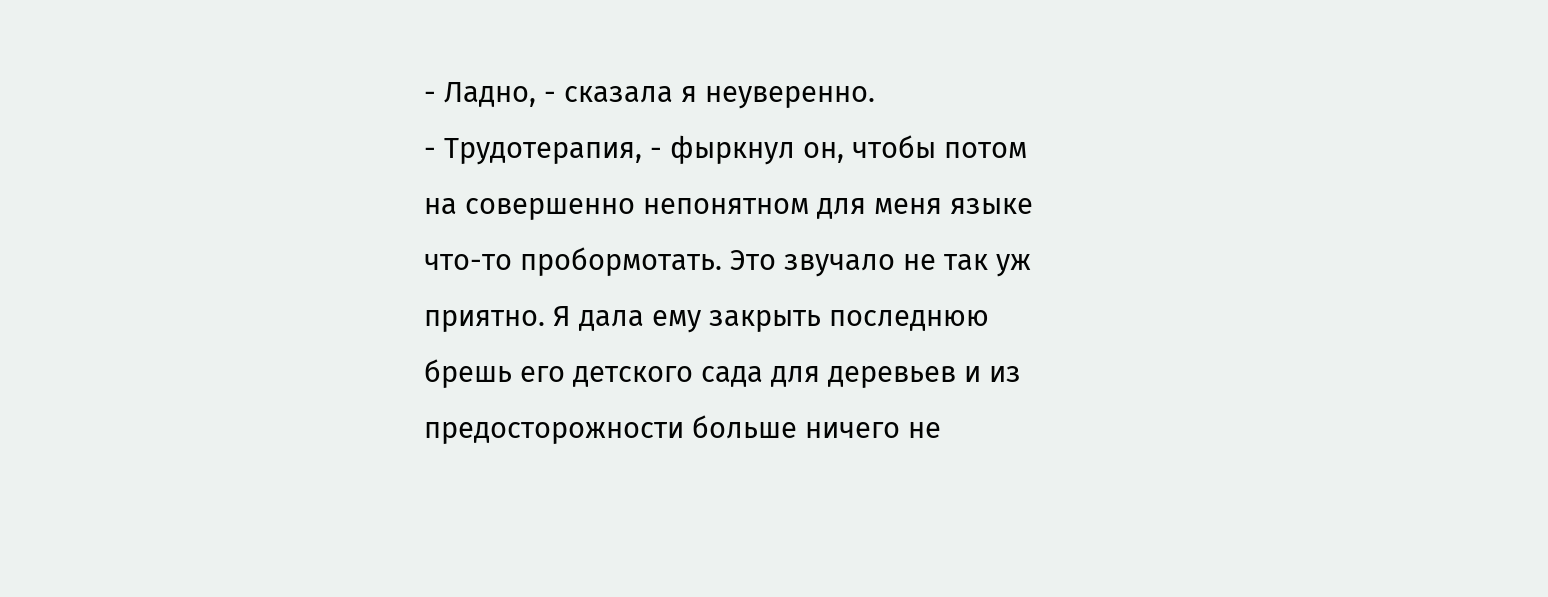- Ладно, - сказала я неуверенно.
- Трудотерапия, - фыркнул он, чтобы потом на совершенно непонятном для меня языке что-то пробормотать. Это звучало не так уж приятно. Я дала ему закрыть последнюю брешь его детского сада для деревьев и из предосторожности больше ничего не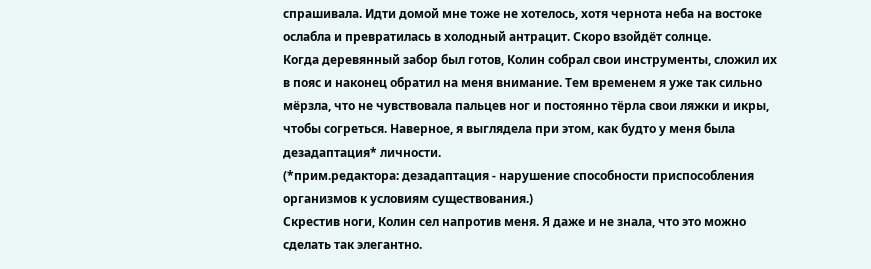спрашивала. Идти домой мне тоже не хотелось, хотя чернота неба на востоке ослабла и превратилась в холодный антрацит. Скоро взойдёт солнце.
Когда деревянный забор был готов, Колин собрал свои инструменты, сложил их в пояс и наконец обратил на меня внимание. Тем временем я уже так сильно мёрзла, что не чувствовала пальцев ног и постоянно тёрла свои ляжки и икры, чтобы согреться. Наверное, я выглядела при этом, как будто у меня была дезадаптация* личности.
(*прим.редактора: дезадаптация - нарушение способности приспособления организмов к условиям существования.)
Скрестив ноги, Колин сел напротив меня. Я даже и не знала, что это можно сделать так элегантно.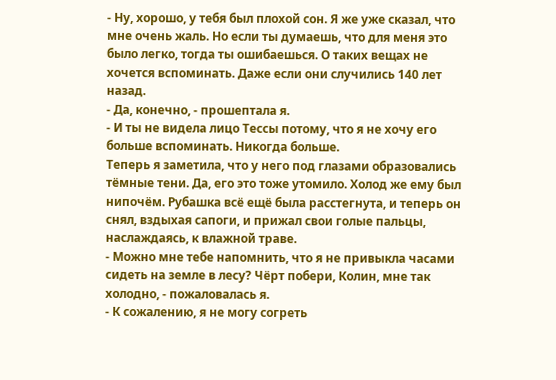- Ну, хорошо, у тебя был плохой сон. Я же уже сказал, что мне очень жаль. Но если ты думаешь, что для меня это было легко, тогда ты ошибаешься. О таких вещах не хочется вспоминать. Даже если они случились 140 лет назад.
- Да, конечно, - прошептала я.
- И ты не видела лицо Тессы потому, что я не хочу его больше вспоминать. Никогда больше.
Теперь я заметила, что у него под глазами образовались тёмные тени. Да, его это тоже утомило. Холод же ему был нипочём. Рубашка всё ещё была расстегнута, и теперь он снял, вздыхая сапоги, и прижал свои голые пальцы, наслаждаясь, к влажной траве.
- Можно мне тебе напомнить, что я не привыкла часами сидеть на земле в лесу? Чёрт побери, Колин, мне так холодно, - пожаловалась я.
- К сожалению, я не могу согреть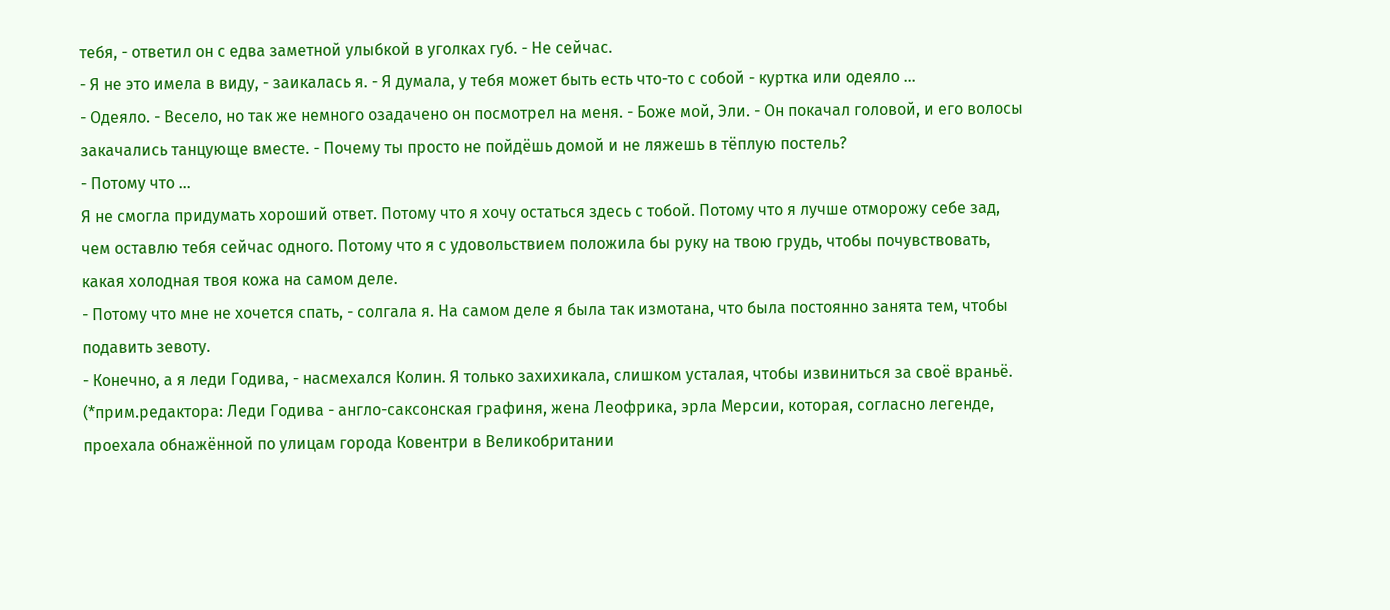тебя, - ответил он с едва заметной улыбкой в уголках губ. - Не сейчас.
- Я не это имела в виду, - заикалась я. - Я думала, у тебя может быть есть что-то с собой - куртка или одеяло ...
- Одеяло. - Весело, но так же немного озадачено он посмотрел на меня. - Боже мой, Эли. - Он покачал головой, и его волосы закачались танцующе вместе. - Почему ты просто не пойдёшь домой и не ляжешь в тёплую постель?
- Потому что ...
Я не смогла придумать хороший ответ. Потому что я хочу остаться здесь с тобой. Потому что я лучше отморожу себе зад, чем оставлю тебя сейчас одного. Потому что я с удовольствием положила бы руку на твою грудь, чтобы почувствовать, какая холодная твоя кожа на самом деле.
- Потому что мне не хочется спать, - солгала я. На самом деле я была так измотана, что была постоянно занята тем, чтобы подавить зевоту.
- Конечно, а я леди Годива, - насмехался Колин. Я только захихикала, слишком усталая, чтобы извиниться за своё враньё.
(*прим.редактора: Леди Годива - англо-саксонская графиня, жена Леофрика, эрла Мерсии, которая, согласно легенде, проехала обнажённой по улицам города Ковентри в Великобритании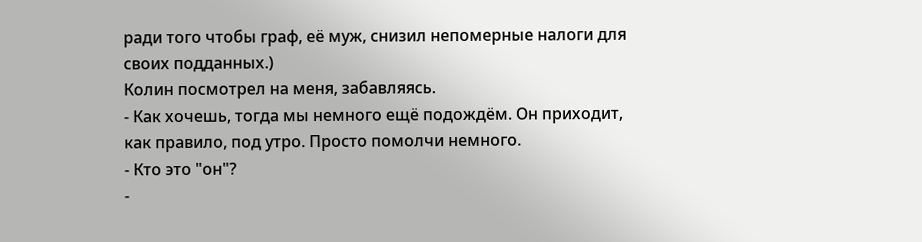ради того чтобы граф, её муж, снизил непомерные налоги для своих подданных.)
Колин посмотрел на меня, забавляясь.
- Как хочешь, тогда мы немного ещё подождём. Он приходит, как правило, под утро. Просто помолчи немного.
- Кто это "он"?
-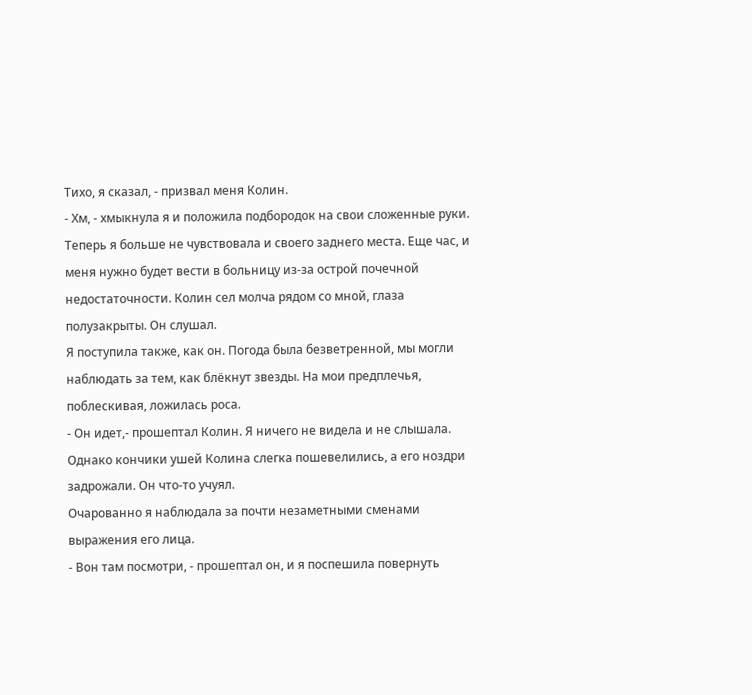Тихо, я сказал, - призвал меня Колин.
- Хм, - хмыкнула я и положила подбородок на свои сложенные руки. Теперь я больше не чувствовала и своего заднего места. Еще час, и меня нужно будет вести в больницу из-за острой почечной недостаточности. Колин сел молча рядом со мной, глаза полузакрыты. Он слушал.
Я поступила также, как он. Погода была безветренной, мы могли наблюдать за тем, как блёкнут звезды. На мои предплечья, поблескивая, ложилась роса.
- Он идет,- прошептал Колин. Я ничего не видела и не слышала. Однако кончики ушей Колина слегка пошевелились, а его ноздри задрожали. Он что-то учуял.
Очарованно я наблюдала за почти незаметными сменами выражения его лица.
- Вон там посмотри, - прошептал он, и я поспешила повернуть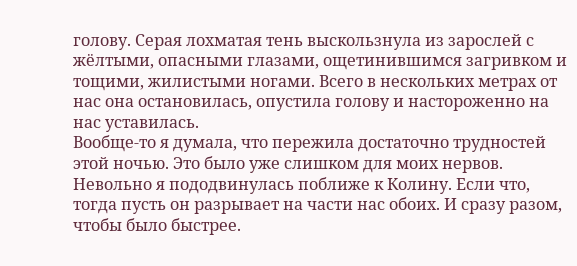голову. Серая лохматая тень выскользнула из зарослей с жёлтыми, опасными глазами, ощетинившимся загривком и тощими, жилистыми ногами. Всего в нескольких метрах от нас она остановилась, опустила голову и настороженно на нас уставилась.
Вообще-то я думала, что пережила достаточно трудностей этой ночью. Это было уже слишком для моих нервов. Невольно я пододвинулась поближе к Колину. Если что, тогда пусть он разрывает на части нас обоих. И сразу разом, чтобы было быстрее.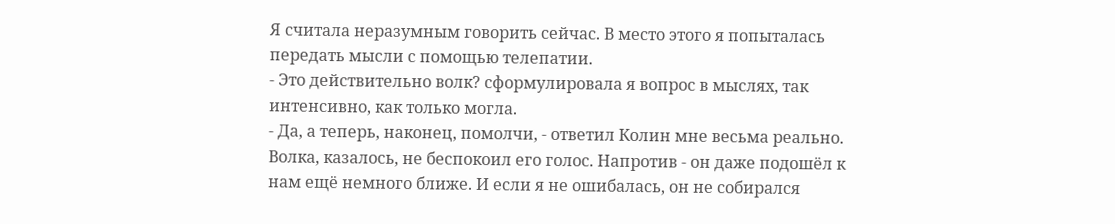Я считала неразумным говорить сейчас. В место этого я попыталась передать мысли с помощью телепатии.
- Это действительно волк? сформулировала я вопрос в мыслях, так интенсивно, как только могла.
- Да, а теперь, наконец, помолчи, - ответил Колин мне весьма реально. Волка, казалось, не беспокоил его голос. Напротив - он даже подошёл к нам ещё немного ближе. И если я не ошибалась, он не собирался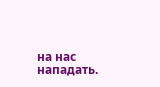на нас нападать.